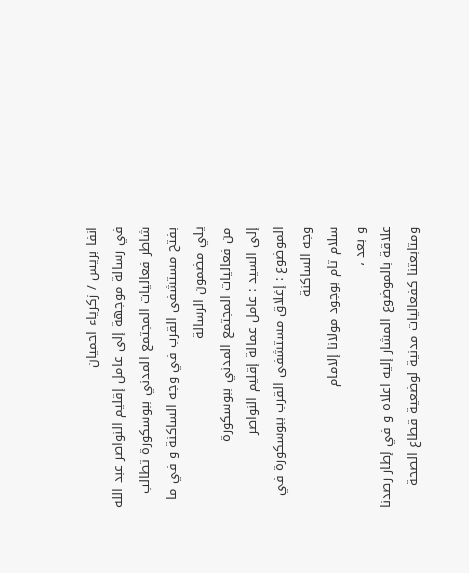انفا بريس / زكرياء احميان
في رسالة موجهة إلى عامل إقليم النواصر عبد الله شاطر فعاليات المجتمع المدني ببوسكورة تطالب بفتح مستشفى القرب في وجه الساكنة و في ما يلي مضمون الرسالة
من فعاليات المجتمع المدني ببوسكورة
إلى السيد : عامل عمالة إقليم النواصر
الموضوع : إغلاق مستشفى القرب ببوسكورة في وجه الساكنة
سلام تام بوجود مولانا إلامام
و بعد ،
علاقة بالموضوع المشار إليه اعلاه و في إطار رصدنا ومتابعتنا كفعاليات مدنية لوضعية قطاع الصحة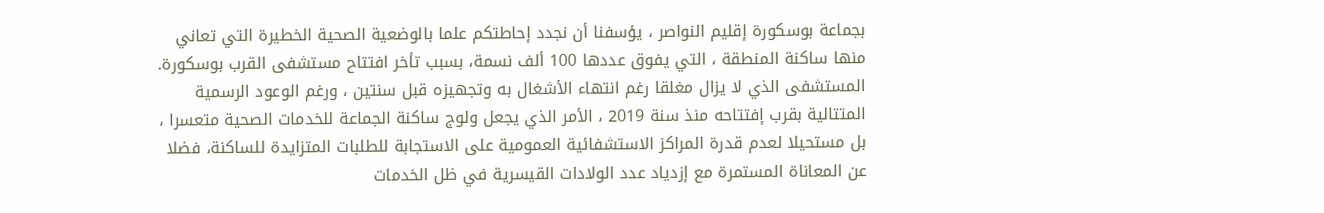بجماعة بوسكورة إقليم النواصر ، يؤسفنا أن نجدد إحاطتكم علما بالوضعية الصحية الخطيرة التي تعاني منها ساكنة المنطقة ، التي يفوق عددها 100 ألف نسمة، بسبب تأخر افتتاح مستشفى القرب بوسكورة.
المستشفى الذي لا يزال مغلقا رغم انتهاء الأشغال به وتجهيزه قبل سنتين ، ورغم الوعود الرسمية المتتالية بقرب إفتتاحه منذ سنة 2019 ، الأمر الذي يجعل ولوج ساكنة الجماعة للخدمات الصحية متعسرا ، بل مستحيلا لعدم قدرة المراكز الاستشفائية العمومية على الاستجابة للطلبات المتزايدة للساكنة، فضلا عن المعاناة المستمرة مع إزدياد عدد الولادات القيسرية في ظل الخدمات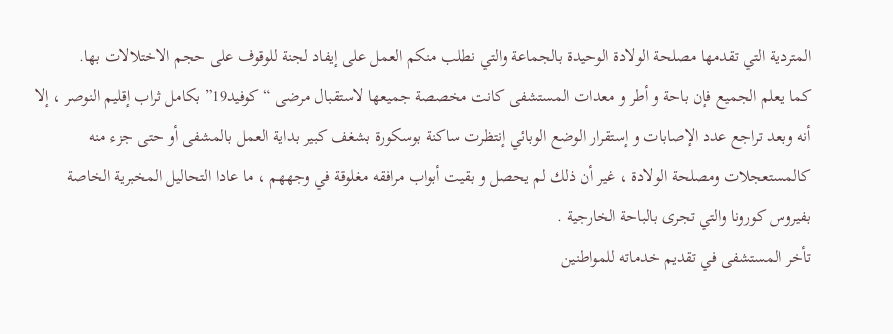المتردية التي تقدمها مصلحة الولادة الوحيدة بالجماعة والتي نطلب منكم العمل على إيفاد لجنة للوقوف على حجم الاختلالات بها.
كما يعلم الجميع فإن باحة و أطر و معدات المستشفى كانت مخصصة جميعها لاستقبال مرضى “كوفيد19” بكامل ثراب إقليم النوصر ، إلا أنه وبعد تراجع عدد الإصابات و إستقرار الوضع الوبائي إنتظرت ساكنة بوسكورة بشغف كبير بداية العمل بالمشفى أو حتى جزء منه كالمستعجلات ومصلحة الولادة ، غير أن ذلك لم يحصل و بقيت أبواب مرافقه مغلوقة في وجههم ، ما عادا التحاليل المخبرية الخاصة بفيروس كورونا والتي تجرى بالباحة الخارجية .
تأخر المستشفى في تقديم خدماته للمواطنين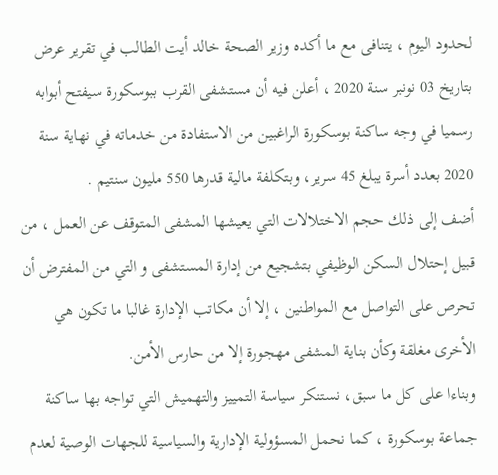لحدود اليوم ، يتنافى مع ما أكده وزير الصحة خالد أيت الطالب في تقرير عرض بتاريخ 03 نونبر سنة 2020 ، أعلن فيه أن مستشفى القرب ببوسكورة سيفتح أبوابه رسميا في وجه ساكنة بوسكورة الراغبين من الاستفادة من خدماته في نهاية سنة 2020 بعدد أسرة يبلغ 45 سرير، وبتكلفة مالية قدرها 550 مليون سنتيم .
أضف إلى ذلك حجم الاختلالات التي يعيشها المشفى المتوقف عن العمل ، من قبيل إحتلال السكن الوظيفي بتشجيع من إدارة المستشفى و التي من المفترض أن تحرص على التواصل مع المواطنين ، إلا أن مكاتب الإدارة غالبا ما تكون هي الأخرى مغلقة وكأن بناية المشفى مهجورة إلا من حارس الأمن.
وبناءا على كل ما سبق، نستنكر سياسة التمييز والتهميش التي تواجه بها ساكنة جماعة بوسكورة ، كما نحمل المسؤولية الإدارية والسياسية للجهات الوصية لعدم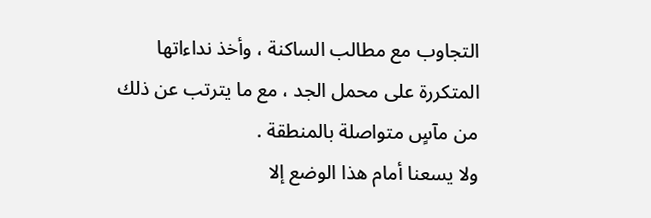التجاوب مع مطالب الساكنة ، وأخذ نداءاتها المتكررة على محمل الجد ، مع ما يترتب عن ذلك من مآسٍ متواصلة بالمنطقة .
ولا يسعنا أمام هذا الوضع إلا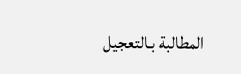المطالبة بـالتعجيل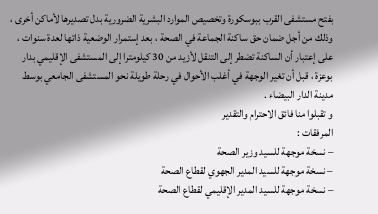بفتح مستشفى القرب ببوسكورة وتخصيص الموارد البشرية الضرورية بدل تصديرها لأماكن أخرى ، وذلك من أجل ضمان حق ساكنة الجماعة في الصحة ، بعد إستمرار الوضعية ذاتها لعدة سنوات ، على إعتبار أن الساكنة تضطر إلى التنقل لأزيد من 30 كيلومترا إلى المستشفى الإقليمي بدار بوعزة ، قبل أن تغير الوجهة في أغلب الأحوال في رحلة طويلة نحو المستشفى الجامعي بوسط مدينة الدار البيضاء .
و تقبلوا منا فائق الاحترام والتقدير
المرفقات :
– نسخة موجهة للسيد وزير الصحة
– نسخة موجهة للسيد المدير الجهوي لقطاع الصحة
– نسخة موجهة للسيد المدير الإقليمي لقطاع الصحة